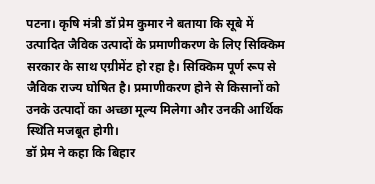पटना। कृषि मंत्री डॉ प्रेम कुमार ने बताया कि सूबे में उत्पादित जैविक उत्पादों के प्रमाणीकरण के लिए सिक्किम सरकार के साथ एग्रीमेंट हो रहा है। सिक्किम पूर्ण रूप से जैविक राज्य घोषित है। प्रमाणीकरण होने से किसानों को उनके उत्पादों का अच्छा मूल्य मिलेगा और उनकी आर्थिक स्थिति मजबूत होगी।
डॉ प्रेम ने कहा कि बिहार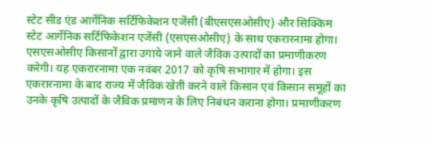स्टेट सीड एंड आर्गेनिक सर्टिफिकेशन एजेंसी (बीएसएसओसीए) और सिक्किम स्टेट आर्गेनिक सर्टिफिकेशन एजेंसी (एसएसओसीए) के साथ एकरारनामा होगा। एसएसओसीए किसानों द्वारा उगाये जाने वाले जैविक उत्पादों का प्रमाणीकरण करेगी। यह एकरारनामा एक नवंबर 2017 को कृषि सभागार में होगा। इस एकरारनामा के बाद राज्य में जैविक खेती करने वाले किसान एवं किसान समूहों का उनके कृषि उत्पादों के जैविक प्रमाणन के लिए निबंधन कराना होगा। प्रमाणीकरण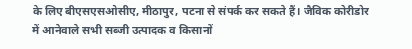के लिए बीएसएसओसीए, मीठापुर, पटना से संपर्क कर सकते हैं। जैविक कोरीडोर में आनेवाले सभी सब्जी उत्पादक व किसानों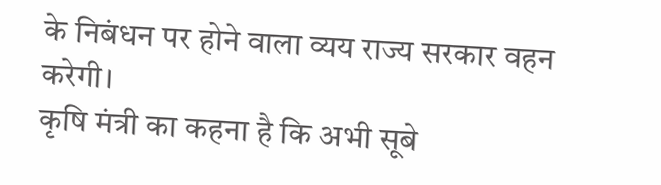के निबंधन पर होने वाला व्यय राज्य सरकार वहन करेगी।
कृषि मंत्री का कहना है कि अभी सूबे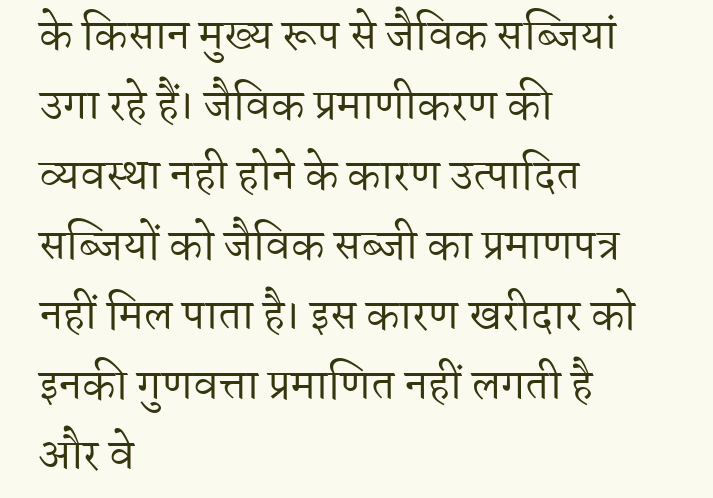के किसान मुख्य रूप से जैविक सब्जियां उगा रहे हैं। जैविक प्रमाणीकरण की व्यवस्था नही होने के कारण उत्पादित सब्जियों को जैविक सब्जी का प्रमाणपत्र नहीं मिल पाता है। इस कारण खरीदार को इनकी गुणवत्ता प्रमाणित नहीं लगती है और वे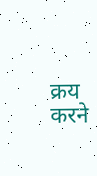क्रय करने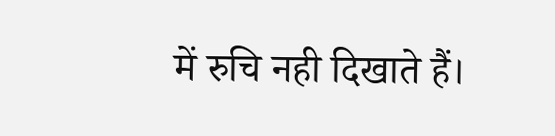में रुचि नही दिखाते हैं।